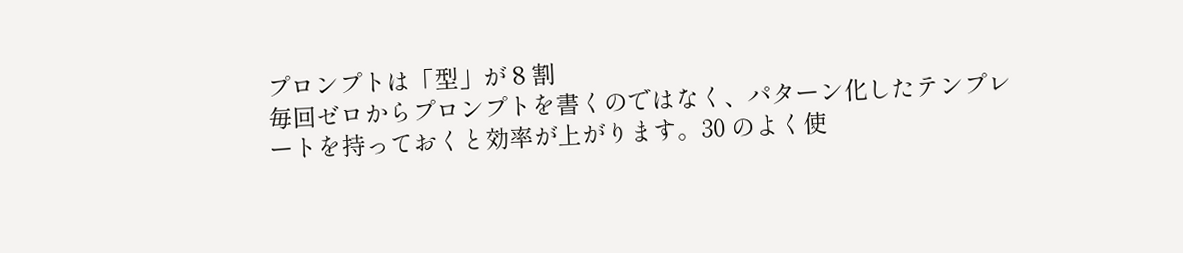プロンプトは「型」が 8 割
毎回ゼロからプロンプトを書くのではなく、パターン化したテンプレートを持っておくと効率が上がります。30 のよく使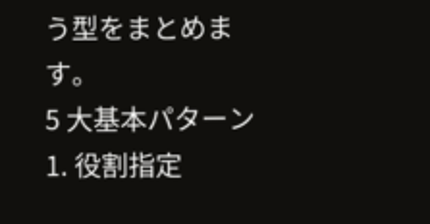う型をまとめます。
5 大基本パターン
1. 役割指定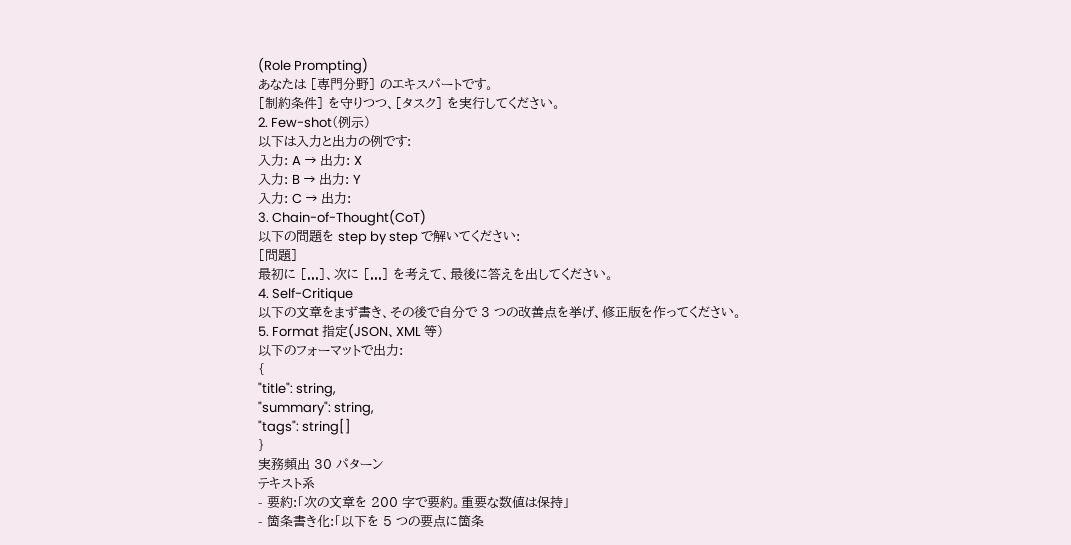(Role Prompting)
あなたは [専門分野] のエキスパートです。
[制約条件] を守りつつ、[タスク] を実行してください。
2. Few-shot(例示)
以下は入力と出力の例です:
入力: A → 出力: X
入力: B → 出力: Y
入力: C → 出力:
3. Chain-of-Thought(CoT)
以下の問題を step by step で解いてください:
[問題]
最初に [...]、次に [...] を考えて、最後に答えを出してください。
4. Self-Critique
以下の文章をまず書き、その後で自分で 3 つの改善点を挙げ、修正版を作ってください。
5. Format 指定(JSON、XML 等)
以下のフォーマットで出力:
{
"title": string,
"summary": string,
"tags": string[]
}
実務頻出 30 パターン
テキスト系
- 要約:「次の文章を 200 字で要約。重要な数値は保持」
- 箇条書き化:「以下を 5 つの要点に箇条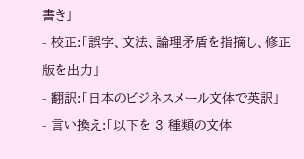書き」
- 校正:「誤字、文法、論理矛盾を指摘し、修正版を出力」
- 翻訳:「日本のビジネスメール文体で英訳」
- 言い換え:「以下を 3 種類の文体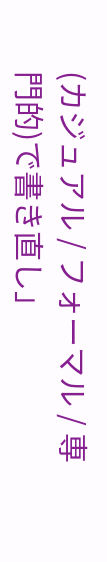(カジュアル / フォーマル / 専門的)で書き直し」